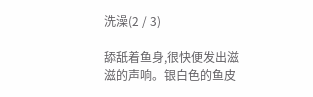洗澡(2 / 3)

舔舐着鱼身,很快便发出滋滋的声响。银白色的鱼皮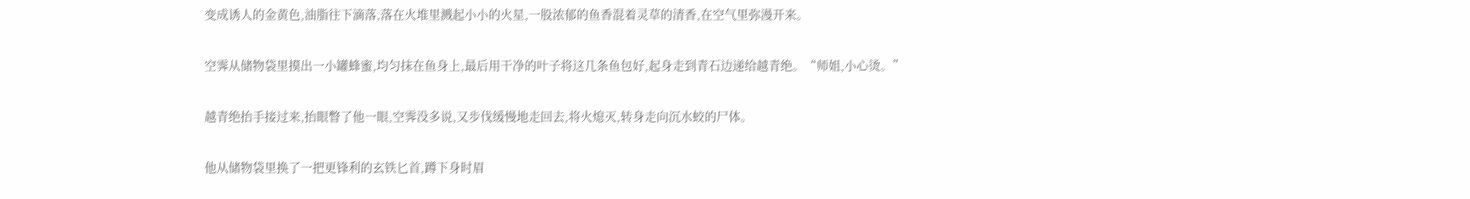变成诱人的金黄色,油脂往下滴落,落在火堆里溅起小小的火星,一股浓郁的鱼香混着灵草的清香,在空气里弥漫开来。

空霁从储物袋里摸出一小罐蜂蜜,均匀抹在鱼身上,最后用干净的叶子将这几条鱼包好,起身走到青石边递给越青绝。“师姐,小心烫。”

越青绝抬手接过来,抬眼瞥了他一眼,空霁没多说,又步伐缓慢地走回去,将火熄灭,转身走向沉水蛟的尸体。

他从储物袋里换了一把更锋利的玄铁匕首,蹲下身时眉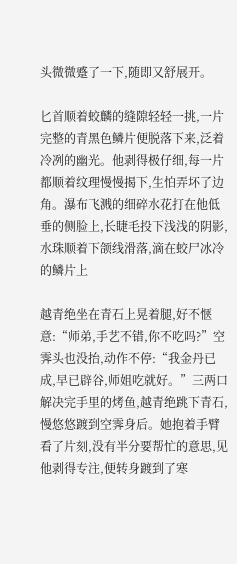头微微蹙了一下,随即又舒展开。

匕首顺着蛟麟的缝隙轻轻一挑,一片完整的青黑色鳞片便脱落下来,泛着冷冽的幽光。他剥得极仔细,每一片都顺着纹理慢慢揭下,生怕弄坏了边角。瀑布飞溅的细碎水花打在他低垂的侧脸上,长睫毛投下浅浅的阴影,水珠顺着下颌线滑落,滴在蛟尸冰冷的鳞片上

越青绝坐在青石上晃着腿,好不惬意:“师弟,手艺不错,你不吃吗?”空霁头也没抬,动作不停:“我金丹已成,早已辟谷,师姐吃就好。”三两口解决完手里的烤鱼,越青绝跳下青石,慢悠悠踱到空霁身后。她抱着手臂看了片刻,没有半分要帮忙的意思,见他剥得专注,便转身踱到了寒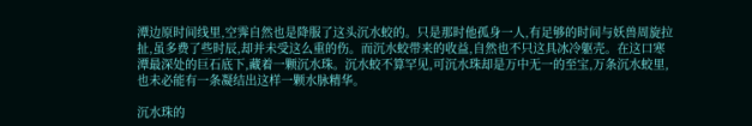潭边原时间线里,空霁自然也是降服了这头沉水蛟的。只是那时他孤身一人,有足够的时间与妖兽周旋拉扯,虽多费了些时辰,却并未受这么重的伤。而沉水蛟带来的收益,自然也不只这具冰冷躯壳。在这口寒潭最深处的巨石底下,藏着一颗沉水珠。沉水蛟不算罕见,可沉水珠却是万中无一的至宝,万条沉水蛟里,也未必能有一条凝结出这样一颗水脉精华。

沉水珠的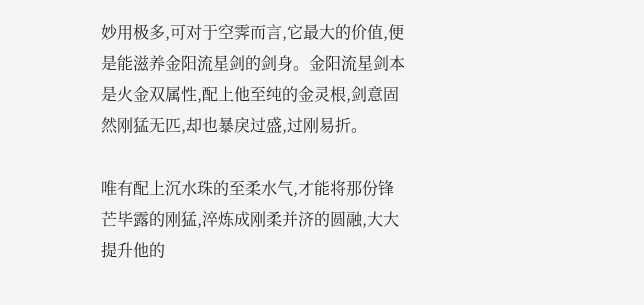妙用极多,可对于空霁而言,它最大的价值,便是能滋养金阳流星剑的剑身。金阳流星剑本是火金双属性,配上他至纯的金灵根,剑意固然刚猛无匹,却也暴戾过盛,过刚易折。

唯有配上沉水珠的至柔水气,才能将那份锋芒毕露的刚猛,淬炼成刚柔并济的圆融,大大提升他的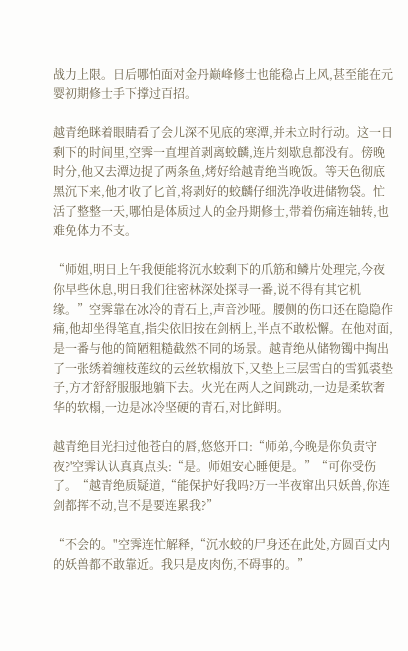战力上限。日后哪怕面对金丹巅峰修士也能稳占上风,甚至能在元婴初期修士手下撑过百招。

越青绝眯着眼睛看了会儿深不见底的寒潭,并未立时行动。这一日剩下的时间里,空霁一直埋首剥离蛟麟,连片刻歇息都没有。傍晚时分,他又去潭边捉了两条鱼,烤好给越青绝当晚饭。等天色彻底黑沉下来,他才收了匕首,将剥好的蛟麟仔细洗净收进储物袋。忙活了整整一天,哪怕是体质过人的金丹期修士,带着伤痛连轴转,也难免体力不支。

“师姐,明日上午我便能将沉水蛟剩下的爪筋和鳞片处理完,今夜你早些休息,明日我们往密林深处探寻一番,说不得有其它机缘。”空霁靠在冰冷的青石上,声音沙哑。腰侧的伤口还在隐隐作痛,他却坐得笔直,指尖依旧按在剑柄上,半点不敢松懈。在他对面,是一番与他的简陋粗糙截然不同的场景。越青绝从储物镯中掏出了一张绣着缠枝莲纹的云丝软榻放下,又垫上三层雪白的雪狐裘垫子,方才舒舒服服地躺下去。火光在两人之间跳动,一边是柔软奢华的软榻,一边是冰冷坚硬的青石,对比鲜明。

越青绝目光扫过他苍白的唇,悠悠开口:“师弟,今晚是你负责守夜?'空霁认认真真点头:“是。师姐安心睡便是。”“可你受伤了。“越青绝质疑道,“能保护好我吗?万一半夜窜出只妖兽,你连剑都挥不动,岂不是要连累我?”

“不会的。"空霁连忙解释,“沉水蛟的尸身还在此处,方圆百丈内的妖兽都不敢靠近。我只是皮肉伤,不碍事的。”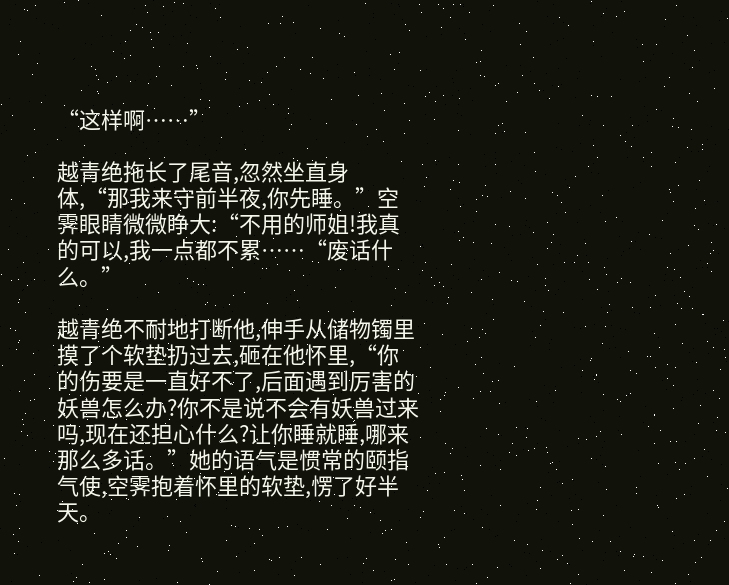“这样啊……”

越青绝拖长了尾音,忽然坐直身体,“那我来守前半夜,你先睡。”空霁眼睛微微睁大:“不用的师姐!我真的可以,我一点都不累……“废话什么。”

越青绝不耐地打断他,伸手从储物镯里摸了个软垫扔过去,砸在他怀里,“你的伤要是一直好不了,后面遇到厉害的妖兽怎么办?你不是说不会有妖兽过来吗,现在还担心什么?让你睡就睡,哪来那么多话。”她的语气是惯常的颐指气使,空霁抱着怀里的软垫,愣了好半天。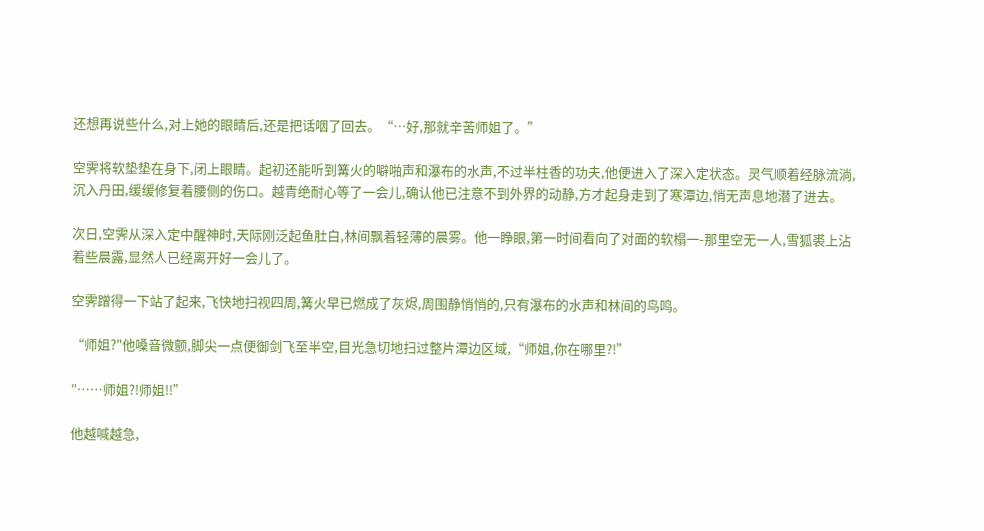还想再说些什么,对上她的眼睛后,还是把话咽了回去。“…好,那就辛苦师姐了。”

空霁将软垫垫在身下,闭上眼睛。起初还能听到篝火的噼啪声和瀑布的水声,不过半柱香的功夫,他便进入了深入定状态。灵气顺着经脉流淌,沉入丹田,缓缓修复着腰侧的伤口。越青绝耐心等了一会儿,确认他已注意不到外界的动静,方才起身走到了寒潭边,悄无声息地潜了进去。

次日,空霁从深入定中醒神时,天际刚泛起鱼肚白,林间飘着轻薄的晨雾。他一睁眼,第一时间看向了对面的软榻一-那里空无一人,雪狐裘上沾着些晨露,显然人已经离开好一会儿了。

空霁蹭得一下站了起来,飞快地扫视四周,篝火早已燃成了灰烬,周围静悄悄的,只有瀑布的水声和林间的鸟鸣。

“师姐?"他嗓音微颤,脚尖一点便御剑飞至半空,目光急切地扫过整片潭边区域,“师姐,你在哪里?!”

″……师姐?!师姐!!”

他越喊越急,